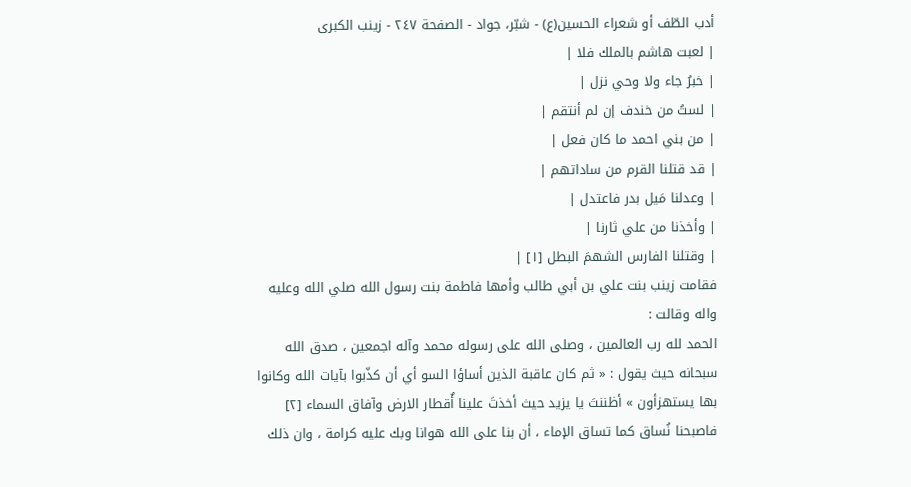أدب الطّف أو شعراء الحسين(ع) - شبّر، جواد - الصفحة ٢٤٧ - زينب الكبرى
| لعبت هاشم بالملك فلا |
| خبرُ جاء ولا وحي نزل |
| لستُ من خندف إن لم أنتقم |
| من بني احمد ما كان فعل |
| قد قتلنا القرم من ساداتهم |
| وعدلنا مَيل بدر فاعتدل |
| وأخذنا من علي ثارنا |
| وقتلنا الفارس الشهمَ البطل [١] |
فقامت زينب بنت علي بن أبي طالب وأمها فاطمة بنت رسول الله صلي الله وعليه واله وقالت :
الحمد لله رب العالمين ، وصلى الله على رسوله محمد وآله اجمعين ، صدق الله سبحانه حيث يقول : « ثم كان عاقبة الذين أساؤا السو أي أن كذّبوا بآيات الله وكانوا بها يستهزأون » أظننتَ يا يزيد حيث أخذتَ علينا أٌقطار الارض وآفاق السماء [٢] فاصبحنا نُساق كما تساق الإماء ، أن بنا على الله هوانا وبك عليه كرامة ، وان ذلك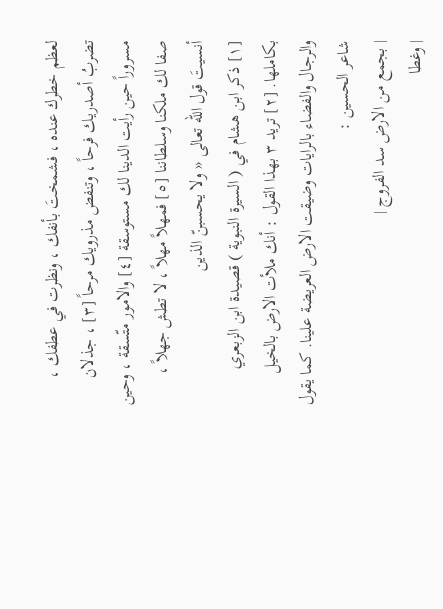لعظم خطرك عنده ، فشمختَ بأنفك ، ونظرت في عطفك ، تضربُ أصدريك فرحاً ، وتنفض مذرويك مرحاً [٣] ، جذلان مسروراً حين رأيت الدينا لك مستوسقة [٤] والامور متّسقة ، وحين صفا لك ملكنا وسلطاننا [٥] فمهلاً مهلاً ، لا تطش جهلاً ، أنسيتَ قول الله تعالى « ولا يحسبنّ الذين
[١] ذكر ابن هشام في ( السيرة النبوية ) قصيدة ابن الزبعري بكاملها. [٢] تريد ٣ بهذا القول : أنك ملأت الارض بالخيل والرجال والفضاء بالرايات وضيقت الارض العريضة علينا. كما يقول شاعر الحسين :
| بجمع من الارض سد الفروج |
| وغطا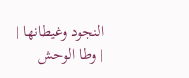النجود وغيطانها |
| وطا الوحش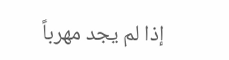إذا لم يجد مهرباً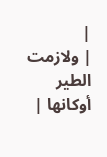|
| ولازمت الطير أوكانها |